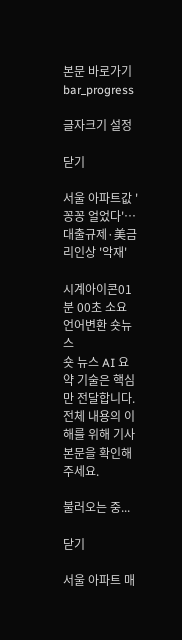본문 바로가기
bar_progress

글자크기 설정

닫기

서울 아파트값 '꽁꽁 얼었다'…대출규제·美금리인상 '악재'

시계아이콘01분 00초 소요
언어변환 숏뉴스
숏 뉴스 AI 요약 기술은 핵심만 전달합니다. 전체 내용의 이해를 위해 기사 본문을 확인해주세요.

불러오는 중...

닫기

서울 아파트 매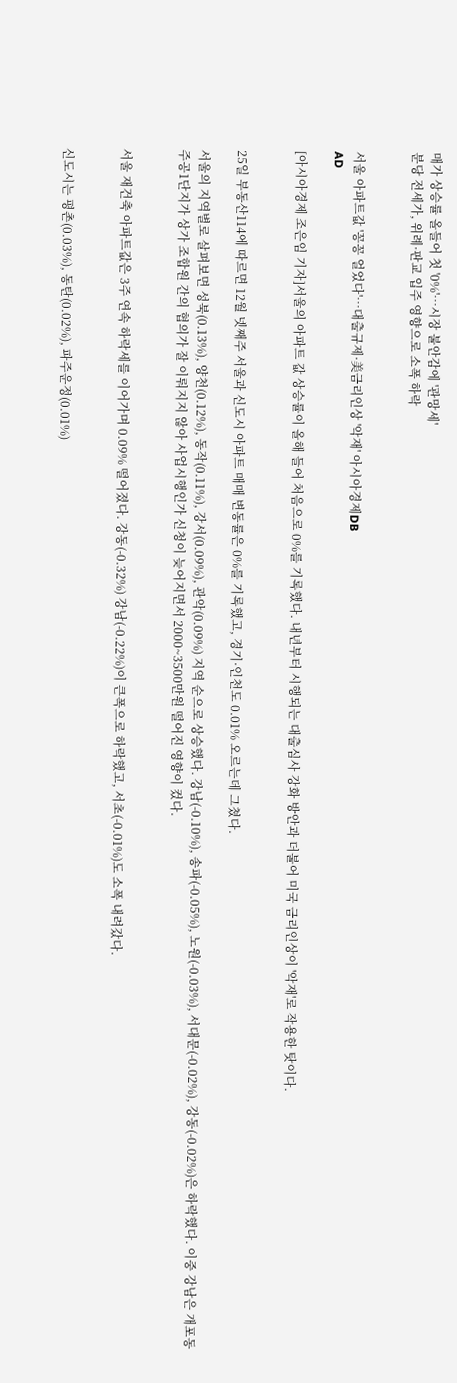매가 상승률 올들어 첫 '0%'…시장 불안감에 '관망세'
분당 전세가, 위례·판교 입주 영향으로 소폭 하락


서울 아파트값 '꽁꽁 얼었다'…대출규제·美금리인상 '악재' 아시아경제DB
AD

[아시아경제 조은임 기자]서울의 아파트 값 상승률이 올해 들어 처음으로 0%를 기록했다. 내년부터 시행되는 대출심사 강화 방안과 더불어 미국 금리인상이 '악재'로 작용한 탓이다.


25일 부동산114에 따르면 12월 넷째주 서울과 신도시 아파트 매매 변동률은 0%를 기록했고, 경기·인천도 0.01% 오르는데 그쳤다.

서울의 지역별로 살펴보면 성북(0.13%), 양천(0.12%), 동작(0.11%), 강서(0.09%), 관악(0.09%) 지역 순으로 상승했다. 강남(-0.10%), 송파(-0.05%), 노원(-0.03%), 서대문(-0.02%), 강동(-0.02%)은 하락했다. 이중 강남은 개포동 주공1단지가 상가 조합원 간의 협의가 잘 이뤄지지 않아 사업시행인가 신청이 늦어지면서 2000~3500만원 떨어진 영향이 컸다.


서울 재건축 아파트값은 3주 연속 하락세를 이어가며 0.09% 떨어졌다. 강동(-0.32%) 강남(-0.22%)이 큰폭으로 하락했고, 서초(-0.01%)도 소폭 내려갔다.


신도시는 평촌(0.03%), 동탄(0.02%), 파주운정(0.01%)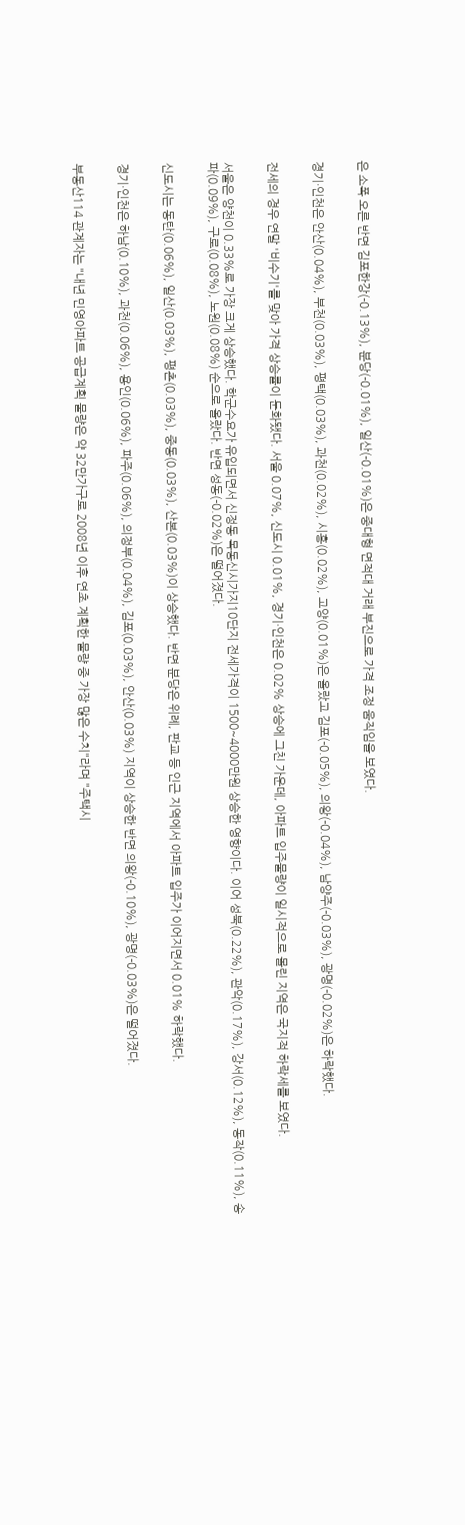은 소폭 오른 반면 김포한강(-0.13%), 분당(-0.01%), 일산(-0.01%)은 중대형 면적대 거래 부진으로 가격 조정 움직임을 보였다.


경기·인천은 안산(0.04%), 부천(0.03%), 평택(0.03%), 과천(0.02%), 시흥(0.02%), 고양(0.01%)은 올랐고 김포(-0.05%), 의왕(-0.04%), 남양주(-0.03%), 광명(-0.02%)은 하락했다.


전세의 경우 연말 '비수기'를 맞아 가격 상승률이 둔화됐다. 서울 0.07%, 신도시 0.01%, 경기·인천은 0.02% 상승에 그친 가운데, 아파트 입주물량이 일시적으로 몰린 지역은 국지적 하락세를 보였다.


서울은 양천이 0.33%로 가장 크게 상승했다. 학군수요가 유입되면서 신정동 목동신시가지10단지 전세가격이 1500~4000만원 상승한 영향이다. 이어 성북(0.22%), 관악(0.17%), 강서(0.12%), 동작(0.11%), 송파(0.09%), 구로(0.08%), 노원(0.08%) 순으로 올랐다. 반면 성동(-0.02%)은 떨어졌다.


신도시는 동탄(0.06%), 일산(0.03%), 평촌(0.03%), 중동(0.03%), 산본(0.03%)이 상승했다. 반면 분당은 위례, 판교 등 인근 지역에서 아파트 입주가 이어지면서 0.01% 하락했다.


경기·인천은 하남(0.10%), 과천(0.06%), 용인(0.06%), 파주(0.06%), 의정부(0.04%), 김포(0.03%), 안산(0.03%) 지역이 상승한 반면 의왕(-0.10%), 광명(-0.03%)은 떨어졌다.


부동산114 관계자는 "내년 민영아파트 공급계획 물량은 약 32만가구로 2008년 이후 연초 계획한 물량 중 가장 많은 수치"라며 "주택시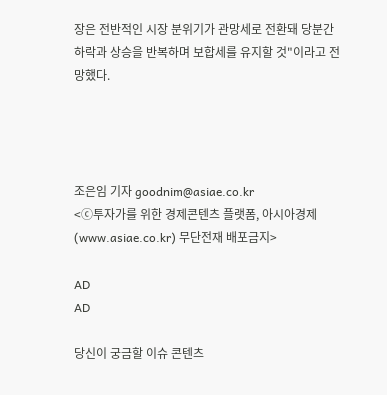장은 전반적인 시장 분위기가 관망세로 전환돼 당분간 하락과 상승을 반복하며 보합세를 유지할 것"이라고 전망했다.




조은임 기자 goodnim@asiae.co.kr
<ⓒ투자가를 위한 경제콘텐츠 플랫폼, 아시아경제(www.asiae.co.kr) 무단전재 배포금지>

AD
AD

당신이 궁금할 이슈 콘텐츠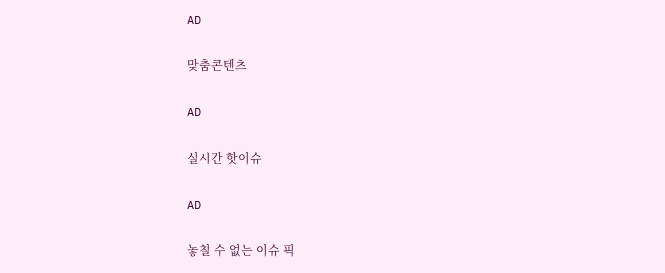AD

맞춤콘텐츠

AD

실시간 핫이슈

AD

놓칠 수 없는 이슈 픽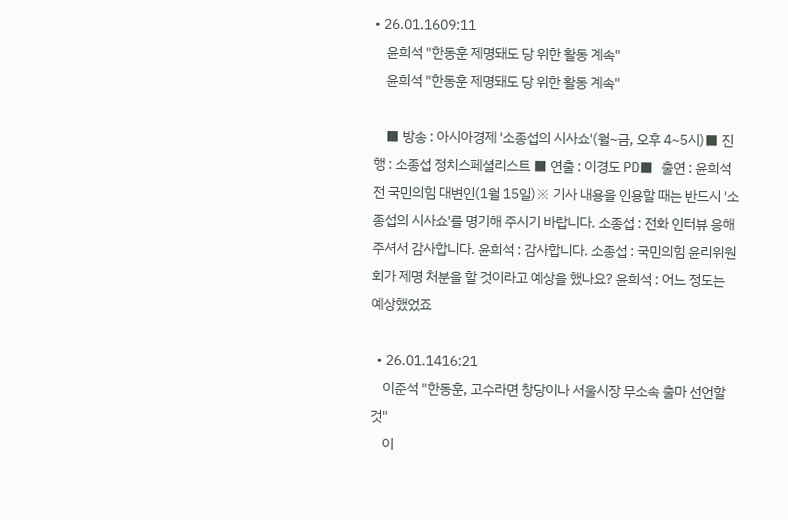• 26.01.1609:11
    윤희석 "한동훈 제명돼도 당 위한 활동 계속"
    윤희석 "한동훈 제명돼도 당 위한 활동 계속"

    ■ 방송 : 아시아경제 '소종섭의 시사쇼'(월~금, 오후 4~5시)■ 진행 : 소종섭 정치스페셜리스트 ■ 연출 : 이경도 PD■ 출연 : 윤희석 전 국민의힘 대변인(1월 15일)※ 기사 내용을 인용할 때는 반드시 '소종섭의 시사쇼'를 명기해 주시기 바랍니다. 소종섭 : 전화 인터뷰 응해주셔서 감사합니다. 윤희석 : 감사합니다. 소종섭 : 국민의힘 윤리위원회가 제명 처분을 할 것이라고 예상을 했나요? 윤희석 : 어느 정도는 예상했었죠

  • 26.01.1416:21
    이준석 "한동훈, 고수라면 창당이나 서울시장 무소속 출마 선언할 것"
    이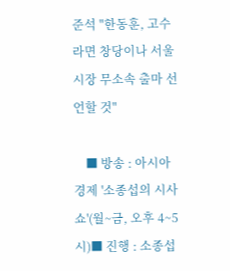준석 "한동훈, 고수라면 창당이나 서울시장 무소속 출마 선언할 것"

    ■ 방송 : 아시아경제 '소종섭의 시사쇼'(월~금, 오후 4~5시)■ 진행 : 소종섭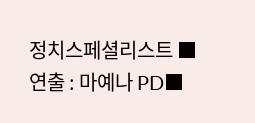정치스페셜리스트 ■ 연출 : 마예나 PD■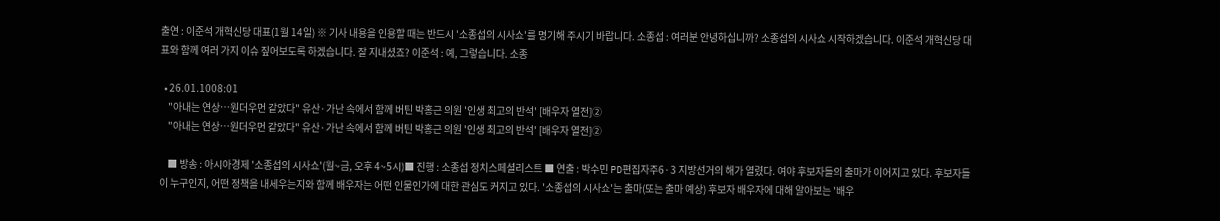출연 : 이준석 개혁신당 대표(1월 14일) ※ 기사 내용을 인용할 때는 반드시 '소종섭의 시사쇼'를 명기해 주시기 바랍니다. 소종섭 : 여러분 안녕하십니까? 소종섭의 시사쇼 시작하겠습니다. 이준석 개혁신당 대표와 함께 여러 가지 이슈 짚어보도록 하겠습니다. 잘 지내셨죠? 이준석 : 예, 그렇습니다. 소종

  • 26.01.1008:01
    "아내는 연상…원더우먼 같았다" 유산·가난 속에서 함께 버틴 박홍근 의원 '인생 최고의 반석' [배우자 열전]②
    "아내는 연상…원더우먼 같았다" 유산·가난 속에서 함께 버틴 박홍근 의원 '인생 최고의 반석' [배우자 열전]②

    ■ 방송 : 아시아경제 '소종섭의 시사쇼'(월~금, 오후 4~5시)■ 진행 : 소종섭 정치스페셜리스트 ■ 연출 : 박수민 PD편집자주6·3 지방선거의 해가 열렸다. 여야 후보자들의 출마가 이어지고 있다. 후보자들이 누구인지, 어떤 정책을 내세우는지와 함께 배우자는 어떤 인물인가에 대한 관심도 커지고 있다. '소종섭의 시사쇼'는 출마(또는 출마 예상) 후보자 배우자에 대해 알아보는 '배우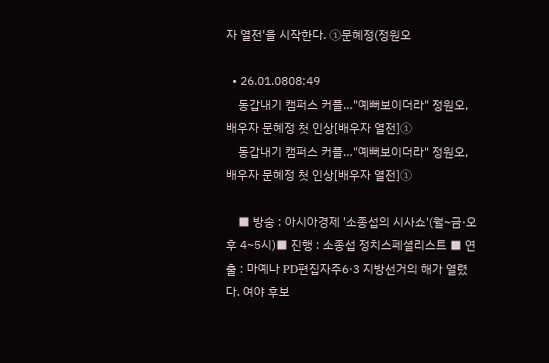자 열전'을 시작한다. ①문혜정(정원오

  • 26.01.0808:49
    동갑내기 캠퍼스 커플…"예뻐보이더라" 정원오, 배우자 문혜정 첫 인상[배우자 열전]①
    동갑내기 캠퍼스 커플…"예뻐보이더라" 정원오, 배우자 문혜정 첫 인상[배우자 열전]①

    ■ 방송 : 아시아경제 '소종섭의 시사쇼'(월~금·오후 4~5시)■ 진행 : 소종섭 정치스페셜리스트 ■ 연출 : 마예나 PD편집자주6·3 지방선거의 해가 열렸다. 여야 후보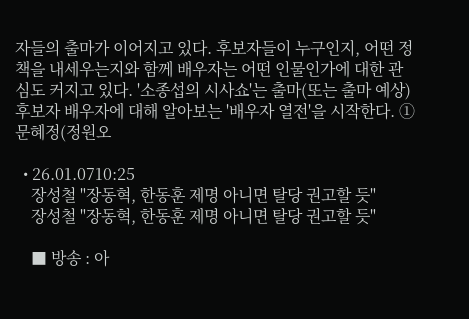자들의 출마가 이어지고 있다. 후보자들이 누구인지, 어떤 정책을 내세우는지와 함께 배우자는 어떤 인물인가에 대한 관심도 커지고 있다. '소종섭의 시사쇼'는 출마(또는 출마 예상) 후보자 배우자에 대해 알아보는 '배우자 열전'을 시작한다. ①문혜정(정원오

  • 26.01.0710:25
    장성철 "장동혁, 한동훈 제명 아니면 탈당 권고할 듯"
    장성철 "장동혁, 한동훈 제명 아니면 탈당 권고할 듯"

    ■ 방송 : 아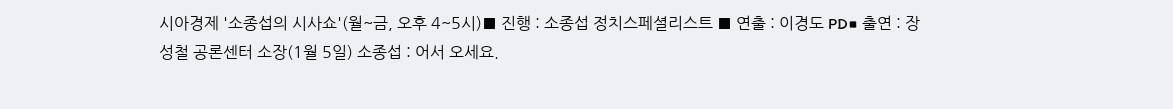시아경제 '소종섭의 시사쇼'(월~금, 오후 4~5시)■ 진행 : 소종섭 정치스페셜리스트 ■ 연출 : 이경도 PD■ 출연 : 장성철 공론센터 소장(1월 5일) 소종섭 : 어서 오세요.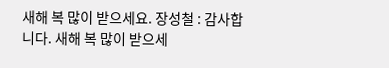새해 복 많이 받으세요. 장성철 : 감사합니다. 새해 복 많이 받으세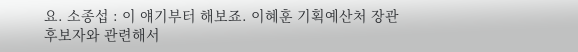요. 소종섭 : 이 얘기부터 해보죠. 이혜훈 기획예산처 장관 후보자와 관련해서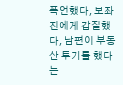폭언했다, 보좌진에게 갑질했다, 남편이 부동산 투기를 했다는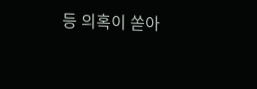등 의혹이 쏟아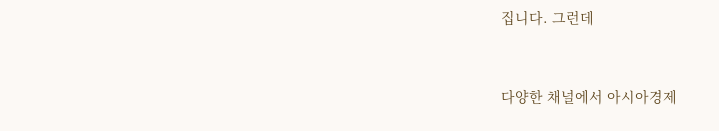집니다. 그런데


다양한 채널에서 아시아경제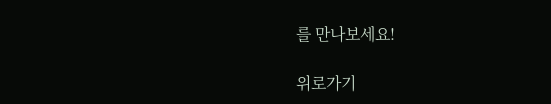를 만나보세요!

위로가기